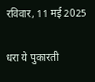रविवार, 11 मई 2025

धरा ये पुकारती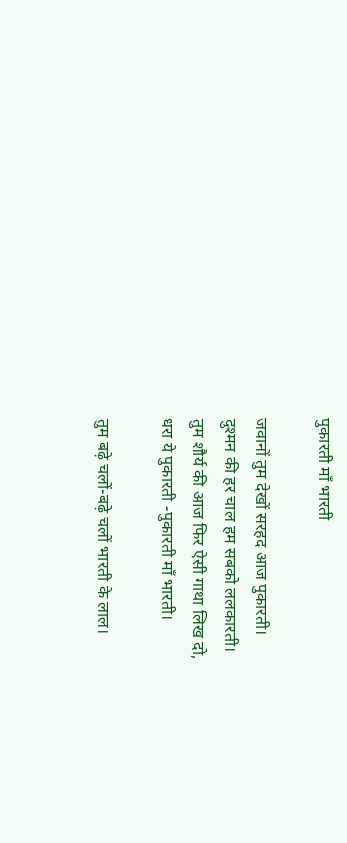पुकारती माँ भारती

जवानों तुम देखों सरहद आज पुकारती।
दुश्मन की हर चाल हम सबको ललकारती।
तुम शौर्य की आज फिर ऐसी गाथा लिख दो,
धरा ये पुकारती -पुकारती माँ भारती।

तुम बढ़े चलों-बढ़े चलों भारती के लाल।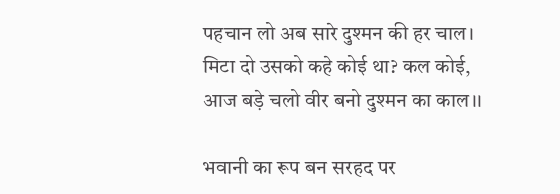पहचान लो अब सारे दुश्मन की हर चाल।
मिटा दो उसको कहे कोई था? कल कोई,
आज बड़े चलो वीर बनो दुश्मन का काल।।

भवानी का रूप बन सरहद पर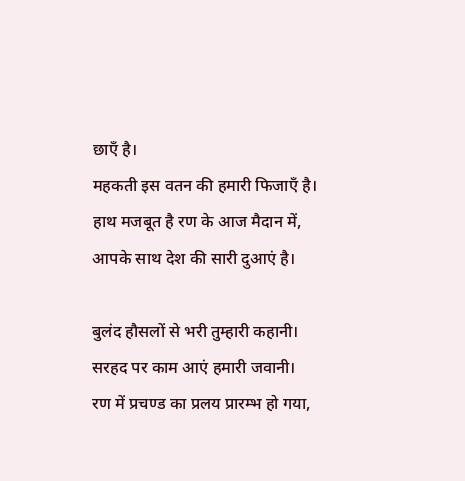छाएँ है।
महकती इस वतन की हमारी फिजाएँ है।
हाथ मजबूत है रण के आज मैदान में,
आपके साथ देश की सारी दुआएं है।

बुलंद हौसलों से भरी तुम्हारी कहानी।
सरहद पर काम आएं हमारी जवानी।
रण में प्रचण्ड का प्रलय प्रारम्भ हो गया,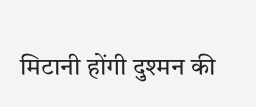मिटानी होंगी दुश्मन की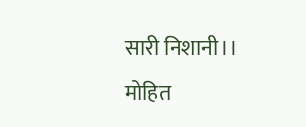सारी निशानी।।
मोहित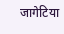जागेटिया